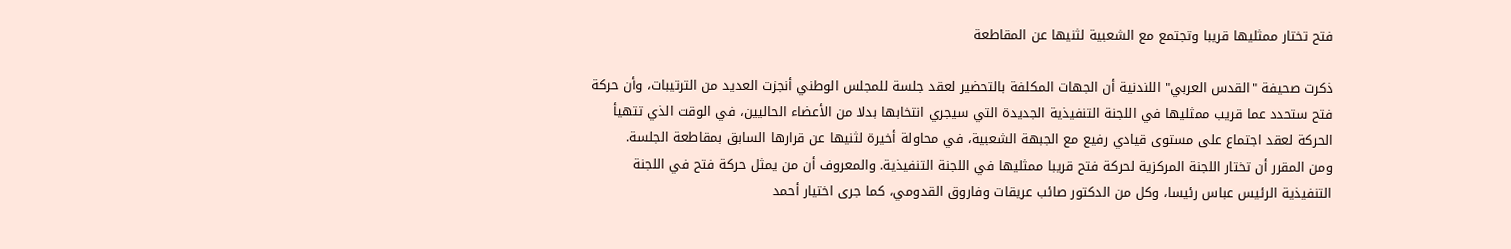فتح تختار ممثليها قريبا وتجتمع مع الشعبية لثنيها عن المقاطعة

ذكرت صحيفة "القدس العربي" اللندنية أن الجهات المكلفة بالتحضير لعقد جلسة للمجلس الوطني أنجزت العديد من الترتيبات، وأن حركة فتح ستحدد عما قريب ممثليها في اللجنة التنفيذية الجديدة التي سيجري انتخابها بدلا من الأعضاء الحاليين، في الوقت الذي تتهيأ الحركة لعقد اجتماع على مستوى قيادي رفيع مع الجبهة الشعبية، في محاولة أخيرة لثنيها عن قرارها السابق بمقاطعة الجلسة.
ومن المقرر أن تختار اللجنة المركزية لحركة فتح قريبا ممثليها في اللجنة التنفيذية. والمعروف أن من يمثل حركة فتح في اللجنة التنفيذية الرئيس عباس رئيسا، وكل من الدكتور صائب عريقات وفاروق القدومي، كما جرى اختيار أحمد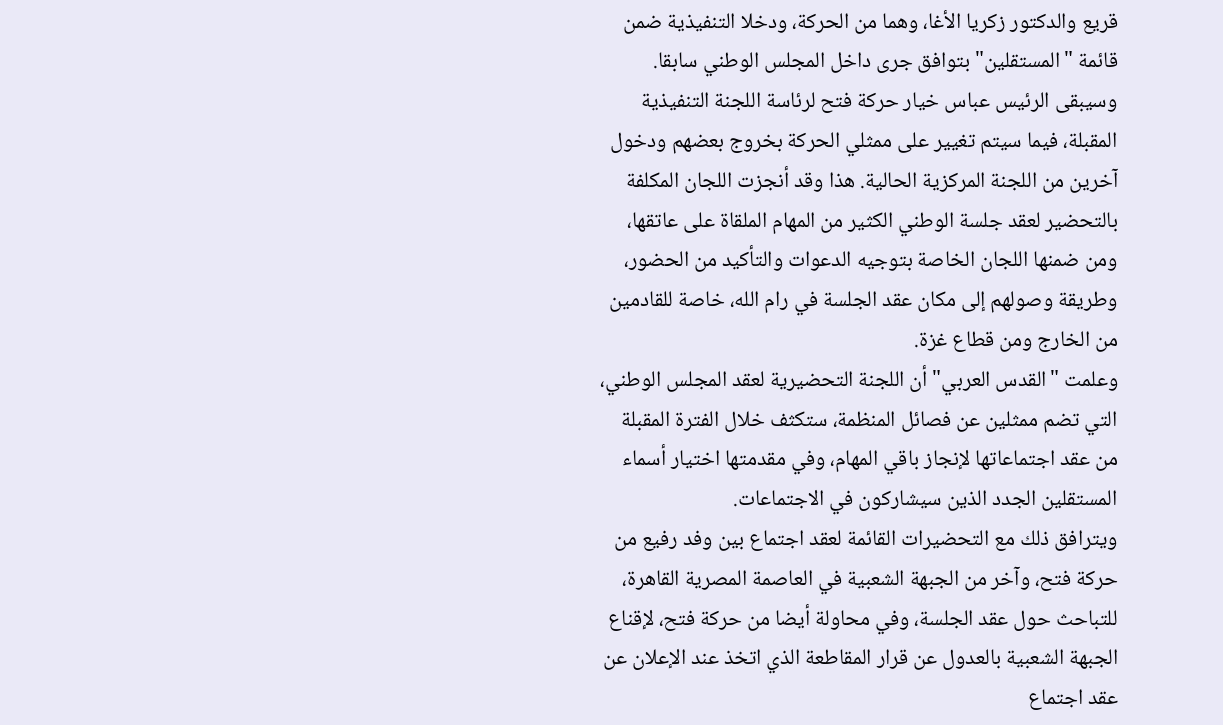قريع والدكتور زكريا الأغا، وهما من الحركة، ودخلا التنفيذية ضمن قائمة "المستقلين" بتوافق جرى داخل المجلس الوطني سابقا.
وسيبقى الرئيس عباس خيار حركة فتح لرئاسة اللجنة التنفيذية المقبلة، فيما سيتم تغيير على ممثلي الحركة بخروج بعضهم ودخول آخرين من اللجنة المركزية الحالية. هذا وقد أنجزت اللجان المكلفة بالتحضير لعقد جلسة الوطني الكثير من المهام الملقاة على عاتقها، ومن ضمنها اللجان الخاصة بتوجيه الدعوات والتأكيد من الحضور، وطريقة وصولهم إلى مكان عقد الجلسة في رام الله، خاصة للقادمين من الخارج ومن قطاع غزة.
وعلمت "القدس العربي" أن اللجنة التحضيرية لعقد المجلس الوطني، التي تضم ممثلين عن فصائل المنظمة، ستكثف خلال الفترة المقبلة من عقد اجتماعاتها لإنجاز باقي المهام، وفي مقدمتها اختيار أسماء المستقلين الجدد الذين سيشاركون في الاجتماعات.
ويترافق ذلك مع التحضيرات القائمة لعقد اجتماع بين وفد رفيع من حركة فتح، وآخر من الجبهة الشعبية في العاصمة المصرية القاهرة، للتباحث حول عقد الجلسة، وفي محاولة أيضا من حركة فتح، لإقناع الجبهة الشعبية بالعدول عن قرار المقاطعة الذي اتخذ عند الإعلان عن عقد اجتماع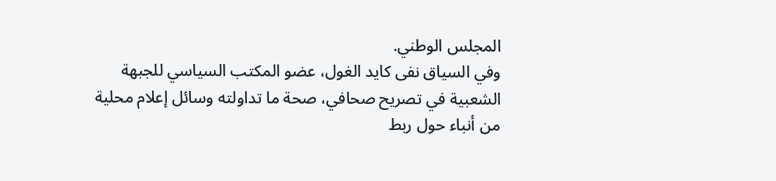المجلس الوطني.
وفي السياق نفى كايد الغول، عضو المكتب السياسي للجبهة الشعبية في تصريح صحافي، صحة ما تداولته وسائل إعلام محلية من أنباء حول ربط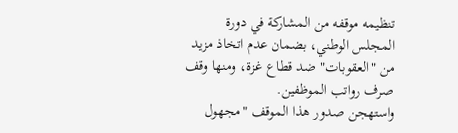تنظيمه موقفه من المشاركة في دورة المجلس الوطني، بضمان عدم اتخاذ مزيد من "العقوبات" ضد قطاع غزة، ومنها وقف صرف رواتب الموظفين.
واستهجن صدور هذا الموقف "مجهول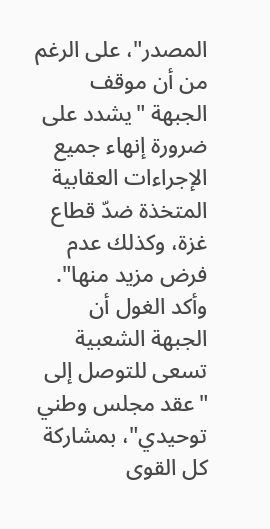المصدر"، على الرغم من أن موقف الجبهة "يشدد على ضرورة إنهاء جميع الإجراءات العقابية المتخذة ضدّ قطاع غزة، وكذلك عدم فرض مزيد منها".
وأكد الغول أن الجبهة الشعبية تسعى للتوصل إلى "عقد مجلس وطني توحيدي"، بمشاركة كل القوى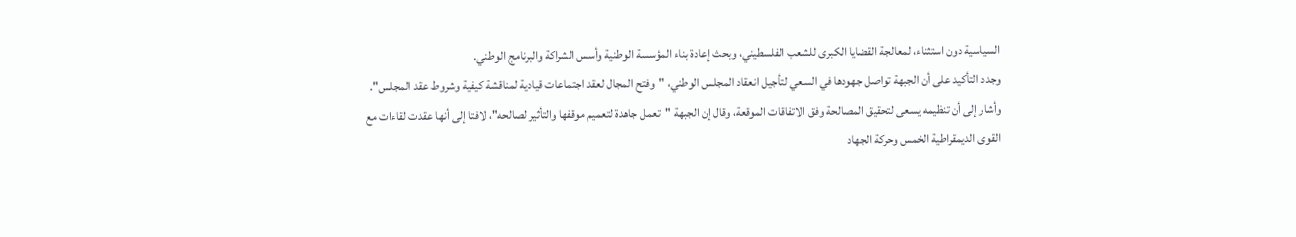السياسية دون استثناء، لمعالجة القضايا الكبرى للشعب الفلسطيني، وبحث إعادة بناء المؤسسة الوطنية وأسس الشراكة والبرنامج الوطني.
وجدد التأكيد على أن الجبهة تواصل جهودها في السعي لتأجيل انعقاد المجلس الوطني، "وفتح المجال لعقد اجتماعات قيادية لمناقشة كيفية وشروط عقد المجلس".
وأشار إلى أن تنظيمه يسعى لتحقيق المصالحة وفق الاتفاقات الموقعة، وقال إن الجبهة "تعمل جاهدة لتعميم موقفها والتأثير لصالحه"، لافتا إلى أنها عقدت لقاءات مع القوى الديمقراطية الخمس وحركة الجهاد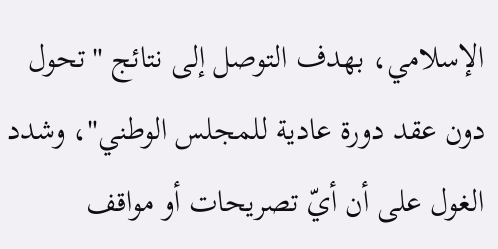الإسلامي، بهدف التوصل إلى نتائج "تحول دون عقد دورة عادية للمجلس الوطني"، وشدد الغول على أن أيّ تصريحات أو مواقف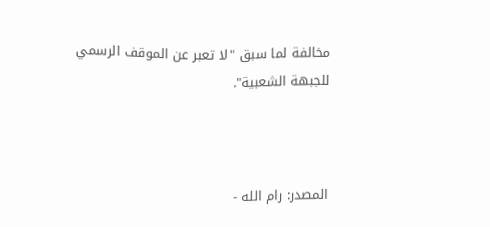مخالفة لما سبق "لا تعبر عن الموقف الرسمي للجبهة الشعبية".



المصدر: رام الله -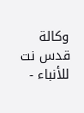وكالة قدس نت للأنباء -